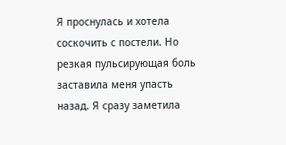Я проснулась и хотела соскочить с постели. Но резкая пульсирующая боль заставила меня упасть назад. Я сразу заметила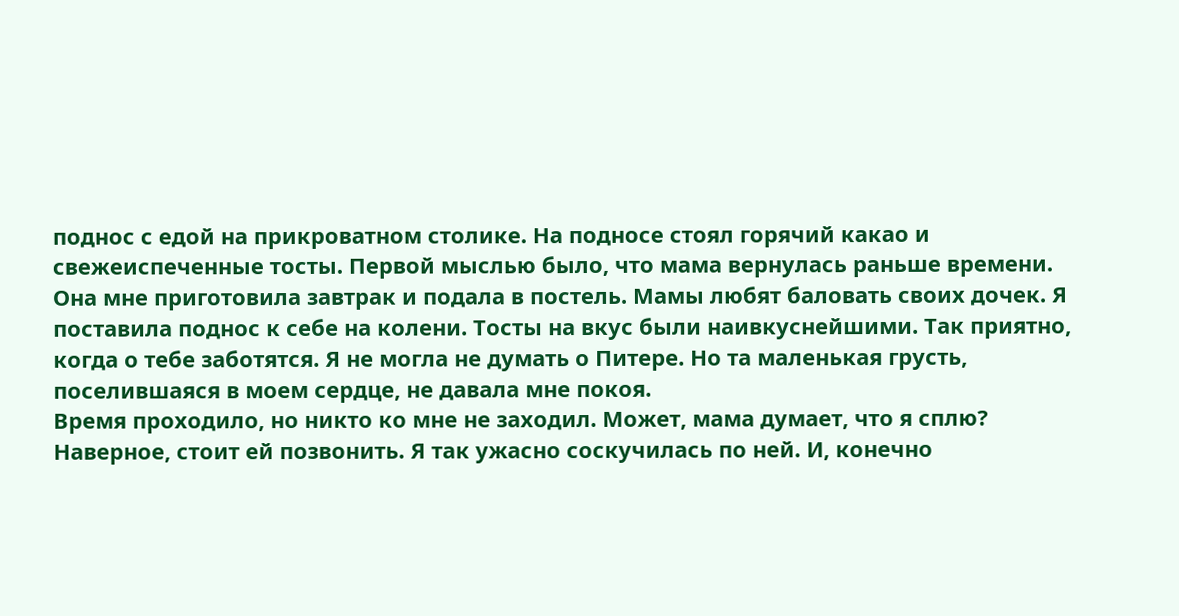поднос с едой на прикроватном столике. На подносе стоял горячий какао и свежеиспеченные тосты. Первой мыслью было, что мама вернулась раньше времени. Она мне приготовила завтрак и подала в постель. Мамы любят баловать своих дочек. Я поставила поднос к себе на колени. Тосты на вкус были наивкуснейшими. Так приятно, когда о тебе заботятся. Я не могла не думать о Питере. Но та маленькая грусть, поселившаяся в моем сердце, не давала мне покоя.
Время проходило, но никто ко мне не заходил. Может, мама думает, что я сплю? Наверное, стоит ей позвонить. Я так ужасно соскучилась по ней. И, конечно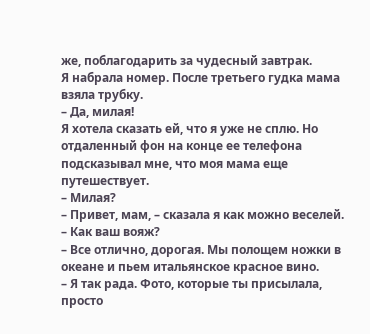же, поблагодарить за чудесный завтрак.
Я набрала номер. После третьего гудка мама взяла трубку.
– Да, милая!
Я хотела сказать ей, что я уже не сплю. Но отдаленный фон на конце ее телефона подсказывал мне, что моя мама еще путешествует.
– Милая?
– Привет, мам, – сказала я как можно веселей. – Как ваш вояж?
– Все отлично, дорогая. Мы полощем ножки в океане и пьем итальянское красное вино.
– Я так рада. Фото, которые ты присылала, просто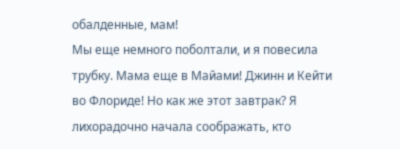обалденные, мам!
Мы еще немного поболтали, и я повесила трубку. Мама еще в Майами! Джинн и Кейти во Флориде! Но как же этот завтрак? Я лихорадочно начала соображать, кто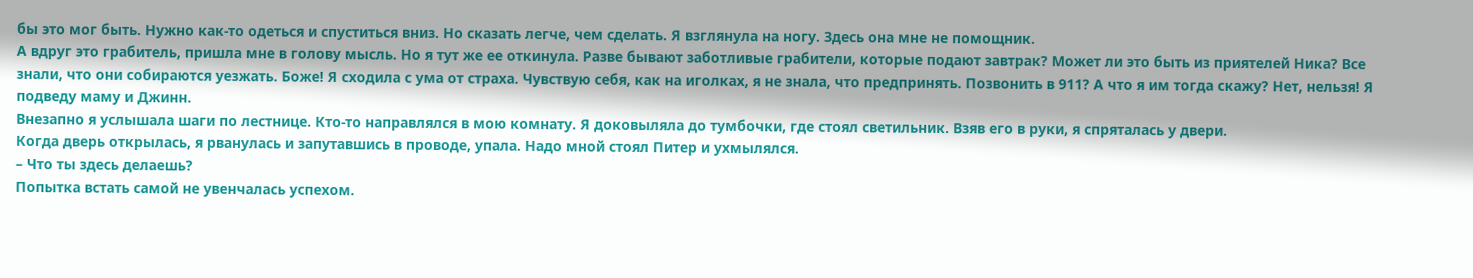бы это мог быть. Нужно как-то одеться и спуститься вниз. Но сказать легче, чем сделать. Я взглянула на ногу. Здесь она мне не помощник.
А вдруг это грабитель, пришла мне в голову мысль. Но я тут же ее откинула. Разве бывают заботливые грабители, которые подают завтрак? Может ли это быть из приятелей Ника? Все знали, что они собираются уезжать. Боже! Я сходила с ума от страха. Чувствую себя, как на иголках, я не знала, что предпринять. Позвонить в 911? А что я им тогда скажу? Нет, нельзя! Я подведу маму и Джинн.
Внезапно я услышала шаги по лестнице. Кто-то направлялся в мою комнату. Я доковыляла до тумбочки, где стоял светильник. Взяв его в руки, я спряталась у двери.
Когда дверь открылась, я рванулась и запутавшись в проводе, упала. Надо мной стоял Питер и ухмылялся.
– Что ты здесь делаешь?
Попытка встать самой не увенчалась успехом.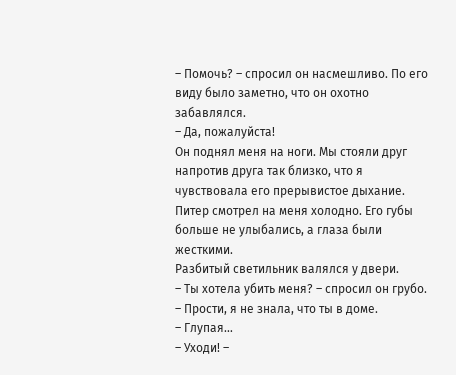– Помочь? – спросил он насмешливо. По его виду было заметно, что он охотно забавлялся.
– Да, пожалуйста!
Он поднял меня на ноги. Мы стояли друг напротив друга так близко, что я чувствовала его прерывистое дыхание. Питер смотрел на меня холодно. Его губы больше не улыбались, а глаза были жесткими.
Разбитый светильник валялся у двери.
– Ты хотела убить меня? – спросил он грубо.
– Прости, я не знала, что ты в доме.
– Глупая…
– Уходи! –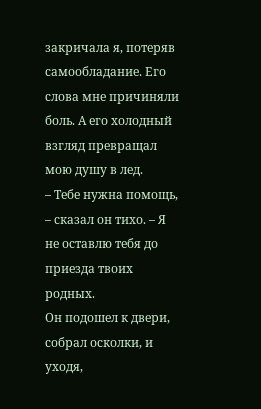закричала я, потеряв самообладание. Его слова мне причиняли боль. А его холодный взгляд превращал мою душу в лед.
– Тебе нужна помощь, – сказал он тихо. – Я не оставлю тебя до приезда твоих родных.
Он подошел к двери, собрал осколки, и уходя,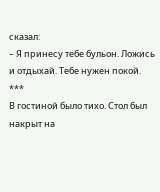сказал:
– Я принесу тебе бульон. Ложись и отдыхай. Тебе нужен покой.
***
В гостиной было тихо. Стол был накрыт на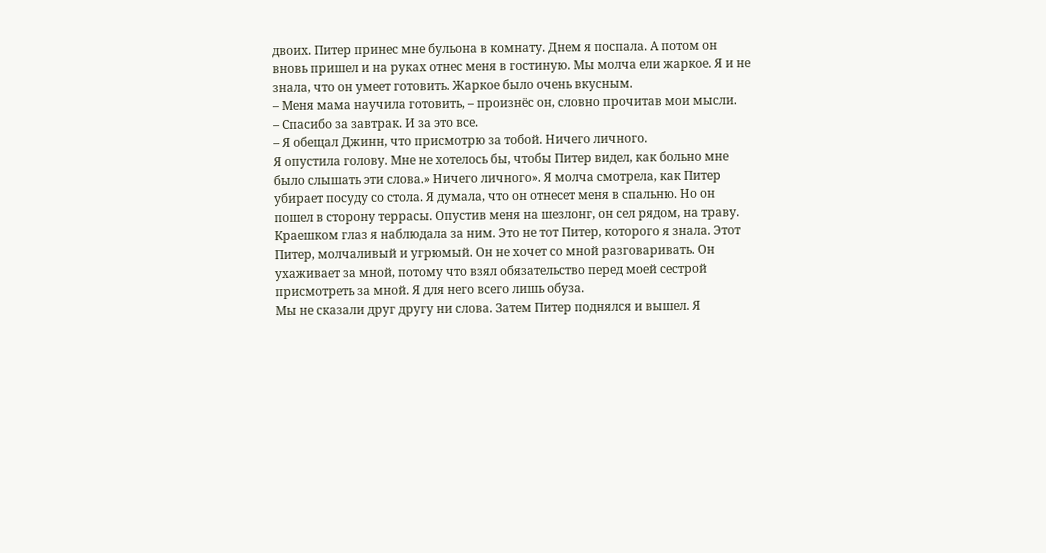двоих. Питер принес мне бульона в комнату. Днем я поспала. А потом он вновь пришел и на руках отнес меня в гостиную. Мы молча ели жаркое. Я и не знала, что он умеет готовить. Жаркое было очень вкусным.
– Меня мама научила готовить, – произнёс он, словно прочитав мои мысли.
– Спасибо за завтрак. И за это все.
– Я обещал Джинн, что присмотрю за тобой. Ничего личного.
Я опустила голову. Мне не хотелось бы, чтобы Питер видел, как больно мне было слышать эти слова.» Ничего личного». Я молча смотрела, как Питер убирает посуду со стола. Я думала, что он отнесет меня в спальню. Но он пошел в сторону террасы. Опустив меня на шезлонг, он сел рядом, на траву.
Краешком глаз я наблюдала за ним. Это не тот Питер, которого я знала. Этот Питер, молчаливый и угрюмый. Он не хочет со мной разговаривать. Он ухаживает за мной, потому что взял обязательство перед моей сестрой присмотреть за мной. Я для него всего лишь обуза.
Мы не сказали друг другу ни слова. Затем Питер поднялся и вышел. Я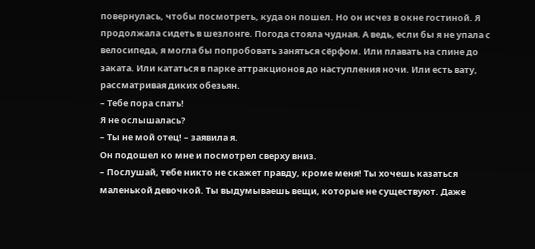повернулась, чтобы посмотреть, куда он пошел. Но он исчез в окне гостиной. Я продолжала сидеть в шезлонге. Погода стояла чудная. А ведь, если бы я не упала с велосипеда, я могла бы попробовать заняться сёрфом. Или плавать на спине до заката. Или кататься в парке аттракционов до наступления ночи. Или есть вату, рассматривая диких обезьян.
– Тебе пора спать!
Я не ослышалась?
– Ты не мой отец! – заявила я.
Он подошел ко мне и посмотрел сверху вниз.
– Послушай, тебе никто не скажет правду, кроме меня! Ты хочешь казаться маленькой девочкой. Ты выдумываешь вещи, которые не существуют. Даже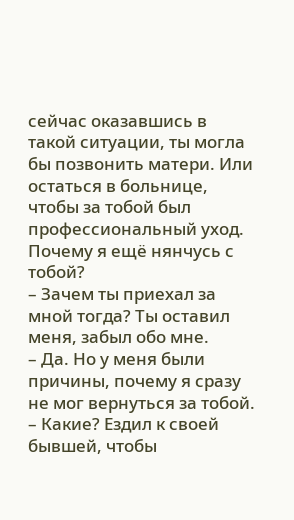сейчас оказавшись в такой ситуации, ты могла бы позвонить матери. Или остаться в больнице, чтобы за тобой был профессиональный уход. Почему я ещё нянчусь с тобой?
– Зачем ты приехал за мной тогда? Ты оставил меня, забыл обо мне.
– Да. Но у меня были причины, почему я сразу не мог вернуться за тобой.
– Какие? Ездил к своей бывшей, чтобы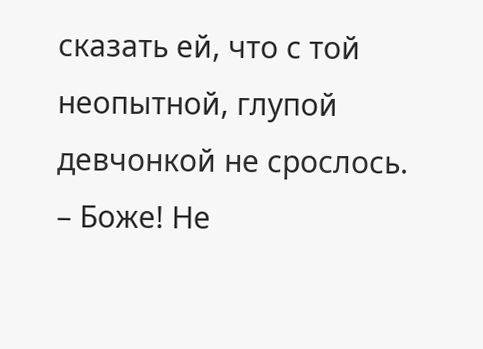сказать ей, что с той неопытной, глупой девчонкой не срослось.
– Боже! Не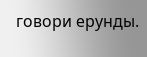говори ерунды.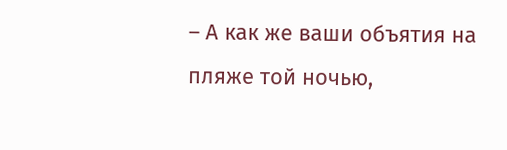– А как же ваши объятия на пляже той ночью,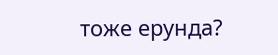тоже ерунда?